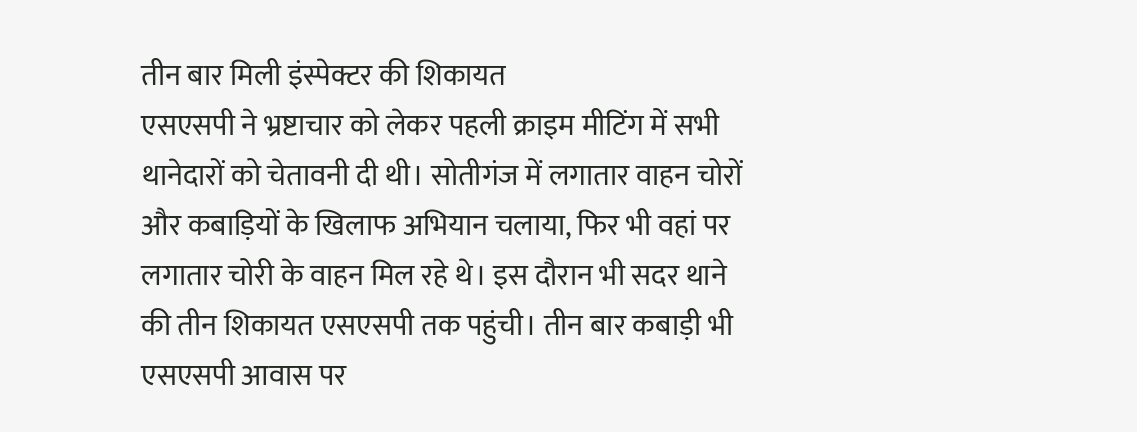तीन बार मिली इंस्पेक्टर की शिकायत
एसएसपी ने भ्रष्टाचार को लेकर पहली क्राइम मीटिंग में सभी थानेदारों को चेतावनी दी थी। सोतीगंज में लगातार वाहन चोरों और कबाड़ियों के खिलाफ अभियान चलाया, फिर भी वहां पर लगातार चोरी के वाहन मिल रहे थे। इस दौरान भी सदर थाने की तीन शिकायत एसएसपी तक पहुंची। तीन बार कबाड़ी भी एसएसपी आवास पर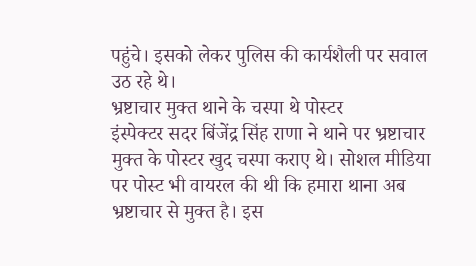पहुंचे। इसको लेकर पुलिस की कार्यशैली पर सवाल उठ रहे थे।
भ्रष्टाचार मुक्त थाने के चस्पा थे पोस्टर
इंस्पेक्टर सदर बिंजेंद्र सिंह राणा ने थाने पर भ्रष्टाचार मुक्त के पोस्टर खुद चस्पा कराए थे। सोशल मीडिया पर पोस्ट भी वायरल की थी कि हमारा थाना अब भ्रष्टाचार से मुक्त है। इस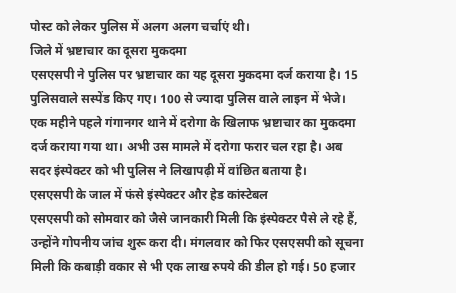पोस्ट को लेकर पुलिस में अलग अलग चर्चाएं थी।
जिले में भ्रष्टाचार का दूसरा मुकदमा
एसएसपी ने पुलिस पर भ्रष्टाचार का यह दूसरा मुकदमा दर्ज कराया है। 15 पुलिसवाले सस्पेंड किए गए। 100 से ज्यादा पुलिस वाले लाइन में भेजे। एक महीने पहले गंगानगर थाने में दरोगा के खिलाफ भ्रष्टाचार का मुकदमा दर्ज कराया गया था। अभी उस मामले में दरोगा फरार चल रहा है। अब सदर इंस्पेक्टर को भी पुलिस ने लिखापढ़ी में वांछित बताया है।
एसएसपी के जाल में फंसे इंस्पेक्टर और हेड कांस्टेबल
एसएसपी को सोमवार को जैसे जानकारी मिली कि इंस्पेक्टर पैसे ले रहे हैं, उन्होंने गोपनीय जांच शुरू करा दी। मंगलवार को फिर एसएसपी को सूचना मिली कि कबाड़ी वकार से भी एक लाख रुपये की डील हो गई। 50 हजार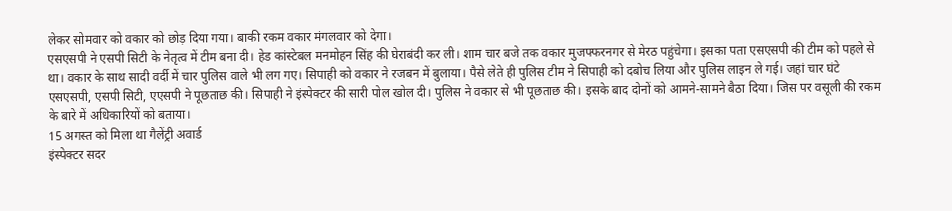लेकर सोमवार को वकार को छोड़ दिया गया। बाकी रकम वकार मंगलवार को देगा।
एसएसपी ने एसपी सिटी के नेतृत्व में टीम बना दी। हेड कांस्टेबल मनमोहन सिंह की घेराबंदी कर ली। शाम चार बजे तक वकार मुजफ्फरनगर से मेरठ पहुंचेगा। इसका पता एसएसपी की टीम को पहले से था। वकार के साथ सादी वर्दी में चार पुलिस वाले भी लग गए। सिपाही को वकार ने रजबन में बुलाया। पैसे लेते ही पुलिस टीम ने सिपाही को दबोच लिया और पुलिस लाइन ले गई। जहां चार घंटे एसएसपी, एसपी सिटी, एएसपी ने पूछताछ की। सिपाही ने इंस्पेक्टर की सारी पोल खोल दी। पुलिस ने वकार से भी पूछताछ की। इसके बाद दोनों को आमने-सामने बैठा दिया। जिस पर वसूली की रकम के बारे में अधिकारियों को बताया।
15 अगस्त को मिला था गैलेंट्री अवार्ड
इंस्पेक्टर सदर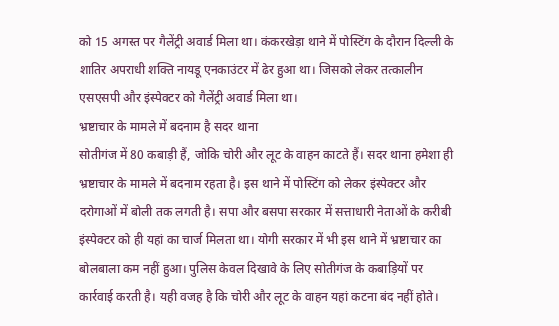को 15 अगस्त पर गैलेंट्री अवार्ड मिला था। कंकरखेड़ा थाने में पोस्टिंग के दौरान दिल्ली के शातिर अपराधी शक्ति नायडू एनकाउंटर में ढेर हुआ था। जिसको लेकर तत्कालीन एसएसपी और इंस्पेक्टर को गैलेंट्री अवार्ड मिला था।
भ्रष्टाचार के मामले में बदनाम है सदर थाना
सोतीगंज में 80 कबाड़ी हैं, जोकि चोरी और लूट के वाहन काटते हैं। सदर थाना हमेशा ही भ्रष्टाचार के मामले में बदनाम रहता है। इस थाने में पोस्टिंग को लेकर इंस्पेक्टर और दरोगाओं में बोली तक लगती है। सपा और बसपा सरकार में सत्ताधारी नेताओं के करीबी इंस्पेक्टर को ही यहां का चार्ज मिलता था। योगी सरकार में भी इस थाने में भ्रष्टाचार का बोलबाला कम नहीं हुआ। पुलिस केवल दिखावे के लिए सोतीगंज के कबाड़ियों पर कार्रवाई करती है। यही वजह है कि चोरी और लूट के वाहन यहां कटना बंद नहीं होते।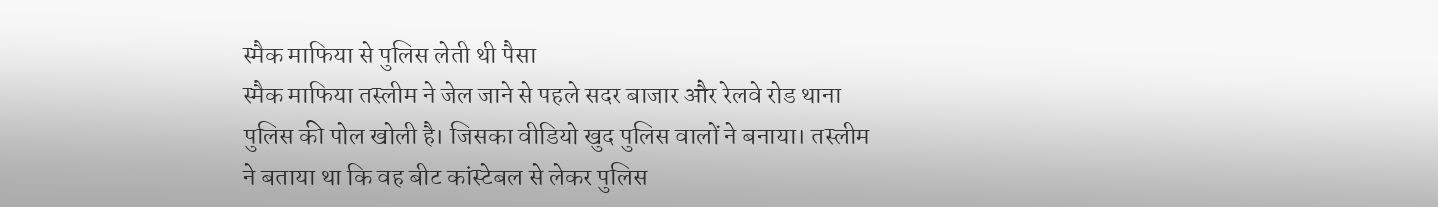स्मैक माफिया से पुलिस लेती थी पैसा
स्मैक माफिया तस्लीम ने जेल जाने से पहले सदर बाजार और रेलवे रोड थाना पुलिस की पोल खोली है। जिसका वीडियो खुद पुलिस वालों ने बनाया। तस्लीम ने बताया था कि वह बीट कांस्टेबल से लेकर पुलिस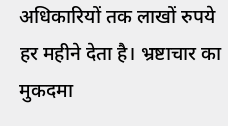अधिकारियों तक लाखों रुपये हर महीने देता है। भ्रष्टाचार का मुकदमा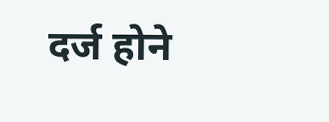दर्ज होने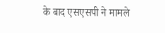के बाद एसएसपी ने मामले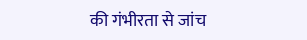की गंभीरता से जांच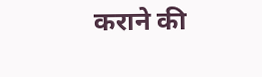कराने की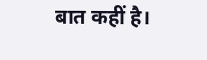बात कहीं है।